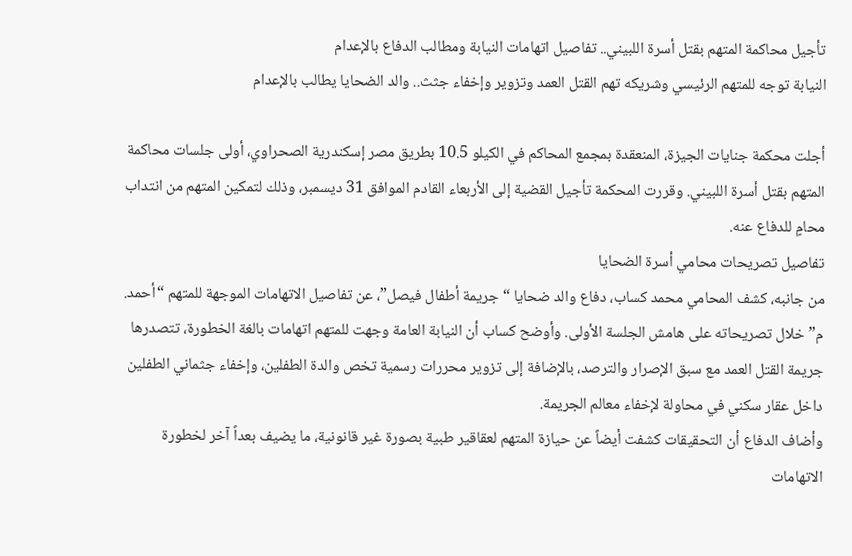تأجيل محاكمة المتهم بقتل أسرة اللبيني.. تفاصيل اتهامات النيابة ومطالب الدفاع بالإعدام
النيابة توجه للمتهم الرئيسي وشريكه تهم القتل العمد وتزوير وإخفاء جثث.. والد الضحايا يطالب بالإعدام

أجلت محكمة جنايات الجيزة، المنعقدة بمجمع المحاكم في الكيلو 10.5 بطريق مصر إسكندرية الصحراوي، أولى جلسات محاكمة المتهم بقتل أسرة اللبيني. وقررت المحكمة تأجيل القضية إلى الأربعاء القادم الموافق 31 ديسمبر، وذلك لتمكين المتهم من انتداب محامٍ للدفاع عنه.
تفاصيل تصريحات محامي أسرة الضحايا
من جانبه، كشف المحامي محمد كساب، دفاع والد ضحايا “جريمة أطفال فيصل”، عن تفاصيل الاتهامات الموجهة للمتهم “أحمد. م” خلال تصريحاته على هامش الجلسة الأولى. وأوضح كساب أن النيابة العامة وجهت للمتهم اتهامات بالغة الخطورة، تتصدرها جريمة القتل العمد مع سبق الإصرار والترصد، بالإضافة إلى تزوير محررات رسمية تخص والدة الطفلين، وإخفاء جثماني الطفلين داخل عقار سكني في محاولة لإخفاء معالم الجريمة.
وأضاف الدفاع أن التحقيقات كشفت أيضاً عن حيازة المتهم لعقاقير طبية بصورة غير قانونية، ما يضيف بعداً آخر لخطورة الاتهامات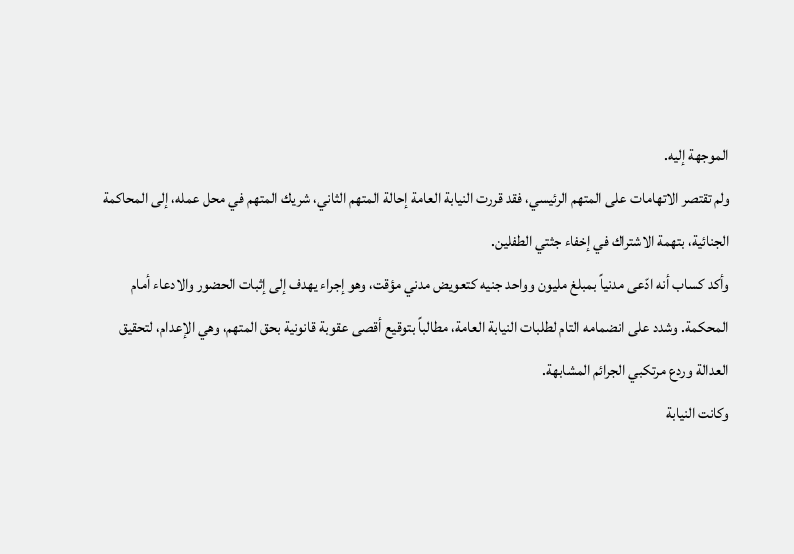الموجهة إليه.
ولم تقتصر الاتهامات على المتهم الرئيسي، فقد قررت النيابة العامة إحالة المتهم الثاني، شريك المتهم في محل عمله، إلى المحاكمة الجنائية، بتهمة الاشتراك في إخفاء جثتي الطفلين.
وأكد كساب أنه ادّعى مدنياً بمبلغ مليون وواحد جنيه كتعويض مدني مؤقت، وهو إجراء يهدف إلى إثبات الحضور والادعاء أمام المحكمة. وشدد على انضمامه التام لطلبات النيابة العامة، مطالباً بتوقيع أقصى عقوبة قانونية بحق المتهم، وهي الإعدام، لتحقيق العدالة وردع مرتكبي الجرائم المشابهة.
وكانت النيابة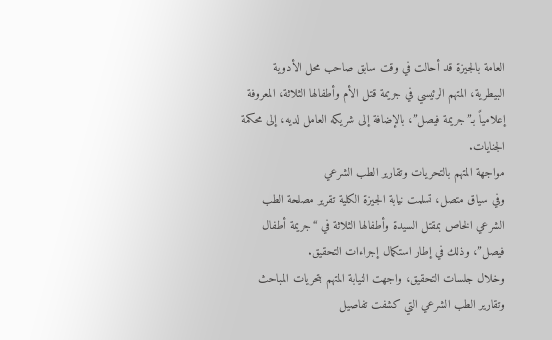العامة بالجيزة قد أحالت في وقت سابق صاحب محل الأدوية البيطرية، المتهم الرئيسي في جريمة قتل الأم وأطفالها الثلاثة، المعروفة إعلامياً بـ”جريمة فيصل”، بالإضافة إلى شريكه العامل لديه، إلى محكمة الجنايات.
مواجهة المتهم بالتحريات وتقارير الطب الشرعي
وفي سياق متصل، تسلمت نيابة الجيزة الكلية تقرير مصلحة الطب الشرعي الخاص بمقتل السيدة وأطفالها الثلاثة في “جريمة أطفال فيصل”، وذلك في إطار استكمال إجراءات التحقيق.
وخلال جلسات التحقيق، واجهت النيابة المتهم بتحريات المباحث وتقارير الطب الشرعي التي كشفت تفاصيل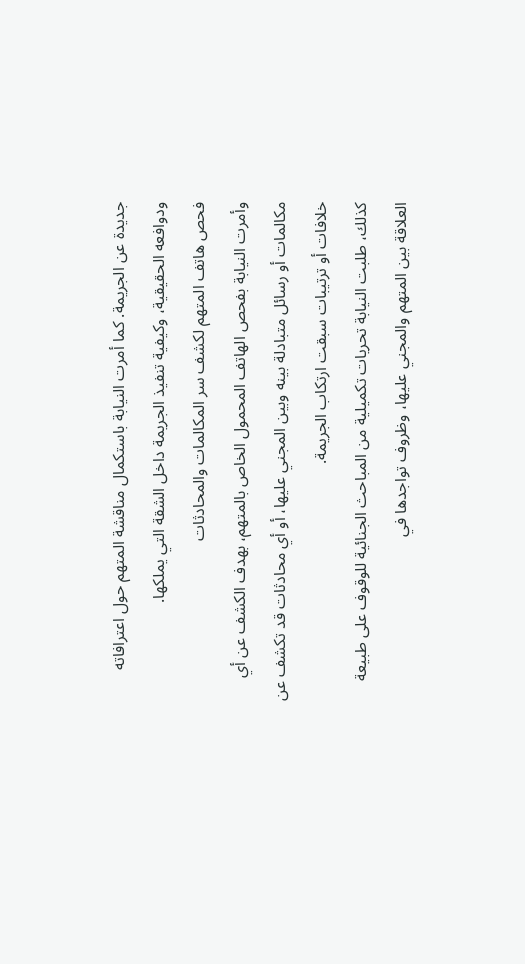جديدة عن الجريمة. كما أمرت النيابة باستكمال مناقشة المتهم حول اعترافاته ودوافعه الحقيقية، وكيفية تنفيذ الجريمة داخل الشقة التي يملكها.
فحص هاتف المتهم لكشف سر المكالمات والمحادثات
وأمرت النيابة بفحص الهاتف المحمول الخاص بالمتهم، بهدف الكشف عن أي مكالمات أو رسائل متبادلة بينه وبين المجني عليها، أو أي محادثات قد تكشف عن خلافات أو ترتيبات سبقت ارتكاب الجريمة.
كذلك، طلبت النيابة تحريات تكميلية من المباحث الجنائية للوقوف على طبيعة العلاقة بين المتهم والمجني عليها، وظروف تواجدها في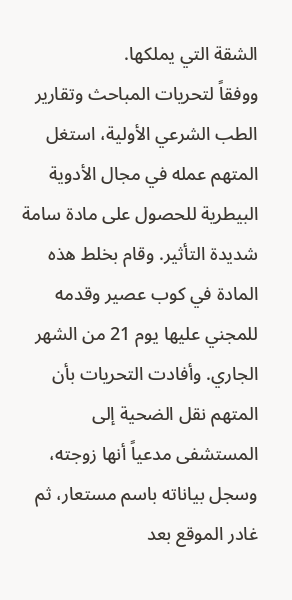الشقة التي يملكها.
ووفقاً لتحريات المباحث وتقارير الطب الشرعي الأولية، استغل المتهم عمله في مجال الأدوية البيطرية للحصول على مادة سامة شديدة التأثير. وقام بخلط هذه المادة في كوب عصير وقدمه للمجني عليها يوم 21 من الشهر الجاري. وأفادت التحريات بأن المتهم نقل الضحية إلى المستشفى مدعياً أنها زوجته، وسجل بياناته باسم مستعار، ثم غادر الموقع بعد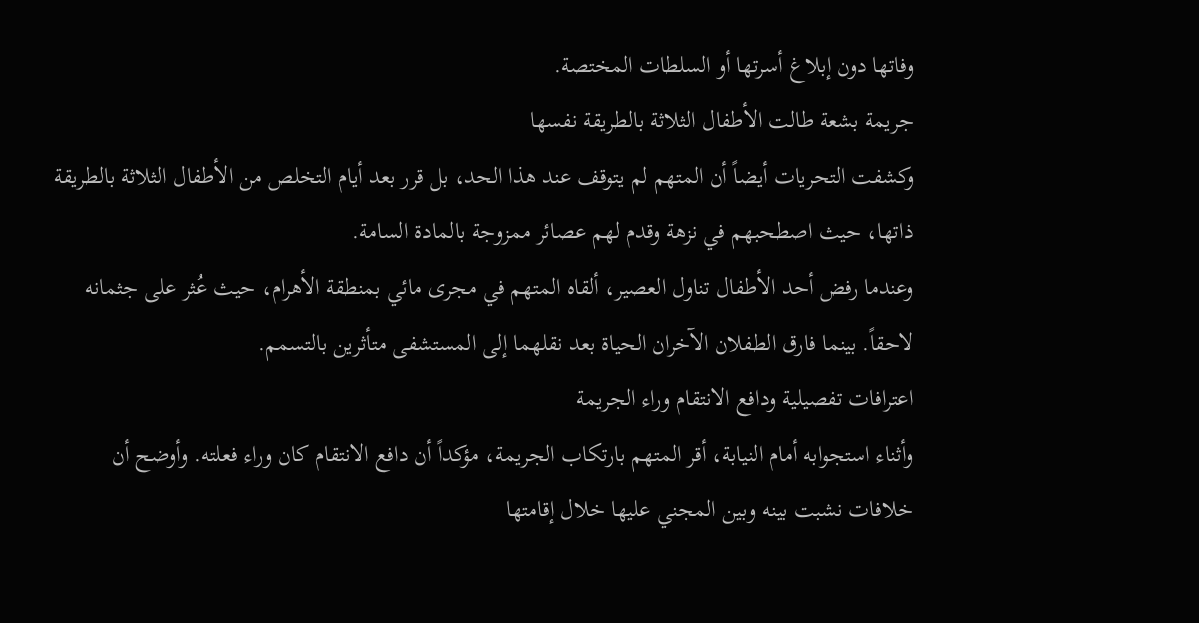وفاتها دون إبلاغ أسرتها أو السلطات المختصة.
جريمة بشعة طالت الأطفال الثلاثة بالطريقة نفسها
وكشفت التحريات أيضاً أن المتهم لم يتوقف عند هذا الحد، بل قرر بعد أيام التخلص من الأطفال الثلاثة بالطريقة ذاتها، حيث اصطحبهم في نزهة وقدم لهم عصائر ممزوجة بالمادة السامة.
وعندما رفض أحد الأطفال تناول العصير، ألقاه المتهم في مجرى مائي بمنطقة الأهرام، حيث عُثر على جثمانه لاحقاً. بينما فارق الطفلان الآخران الحياة بعد نقلهما إلى المستشفى متأثرين بالتسمم.
اعترافات تفصيلية ودافع الانتقام وراء الجريمة
وأثناء استجوابه أمام النيابة، أقر المتهم بارتكاب الجريمة، مؤكداً أن دافع الانتقام كان وراء فعلته. وأوضح أن خلافات نشبت بينه وبين المجني عليها خلال إقامتها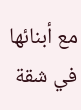مع أبنائها في شقة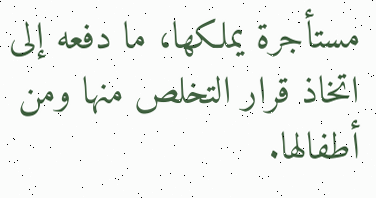مستأجرة يملكها، ما دفعه إلى اتخاذ قرار التخلص منها ومن أطفالها.